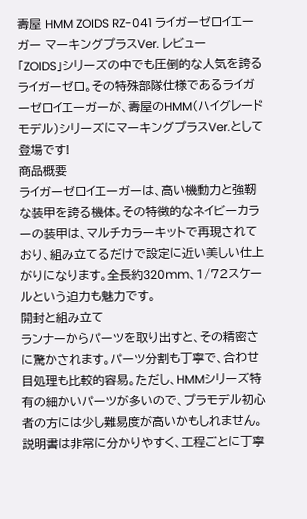壽屋 HMM ZOIDS RZ-041 ライガーゼロイエーガー マーキングプラスVer. レビュー
「ZOIDS」シリーズの中でも圧倒的な人気を誇るライガーゼロ。その特殊部隊仕様であるライガーゼロイエーガーが、壽屋のHMM(ハイグレードモデル)シリーズにマーキングプラスVer.として登場です!
商品概要
ライガーゼロイエーガーは、高い機動力と強靭な装甲を誇る機体。その特徴的なネイビーカラーの装甲は、マルチカラーキットで再現されており、組み立てるだけで設定に近い美しい仕上がりになります。全長約320mm、1/72スケールという迫力も魅力です。
開封と組み立て
ランナーからパーツを取り出すと、その精密さに驚かされます。パーツ分割も丁寧で、合わせ目処理も比較的容易。ただし、HMMシリーズ特有の細かいパーツが多いので、プラモデル初心者の方には少し難易度が高いかもしれません。説明書は非常に分かりやすく、工程ごとに丁寧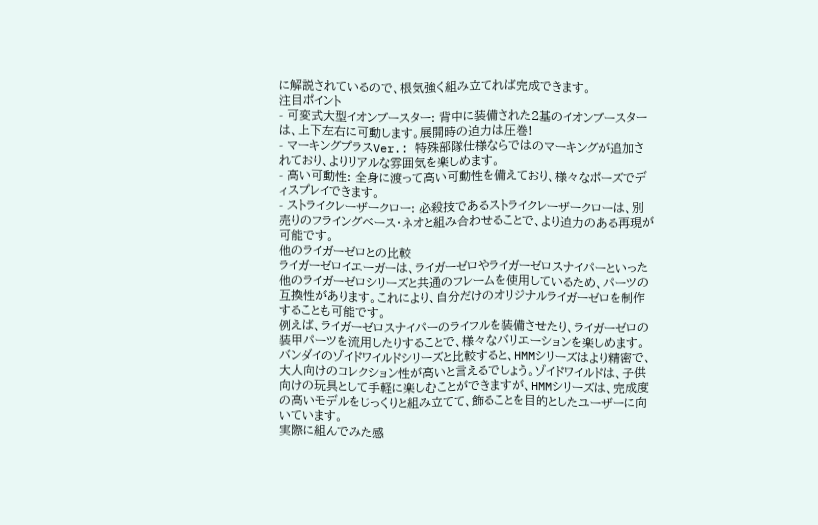に解説されているので、根気強く組み立てれば完成できます。
注目ポイント
- 可変式大型イオンブースター: 背中に装備された2基のイオンブースターは、上下左右に可動します。展開時の迫力は圧巻!
- マーキングプラスVer.: 特殊部隊仕様ならではのマーキングが追加されており、よりリアルな雰囲気を楽しめます。
- 高い可動性: 全身に渡って高い可動性を備えており、様々なポーズでディスプレイできます。
- ストライクレーザークロー: 必殺技であるストライクレーザークローは、別売りのフライングベース・ネオと組み合わせることで、より迫力のある再現が可能です。
他のライガーゼロとの比較
ライガーゼロイエーガーは、ライガーゼロやライガーゼロスナイパーといった他のライガーゼロシリーズと共通のフレームを使用しているため、パーツの互換性があります。これにより、自分だけのオリジナルライガーゼロを制作することも可能です。
例えば、ライガーゼロスナイパーのライフルを装備させたり、ライガーゼロの装甲パーツを流用したりすることで、様々なバリエーションを楽しめます。
バンダイのゾイドワイルドシリーズと比較すると、HMMシリーズはより精密で、大人向けのコレクション性が高いと言えるでしょう。ゾイドワイルドは、子供向けの玩具として手軽に楽しむことができますが、HMMシリーズは、完成度の高いモデルをじっくりと組み立てて、飾ることを目的としたユーザーに向いています。
実際に組んでみた感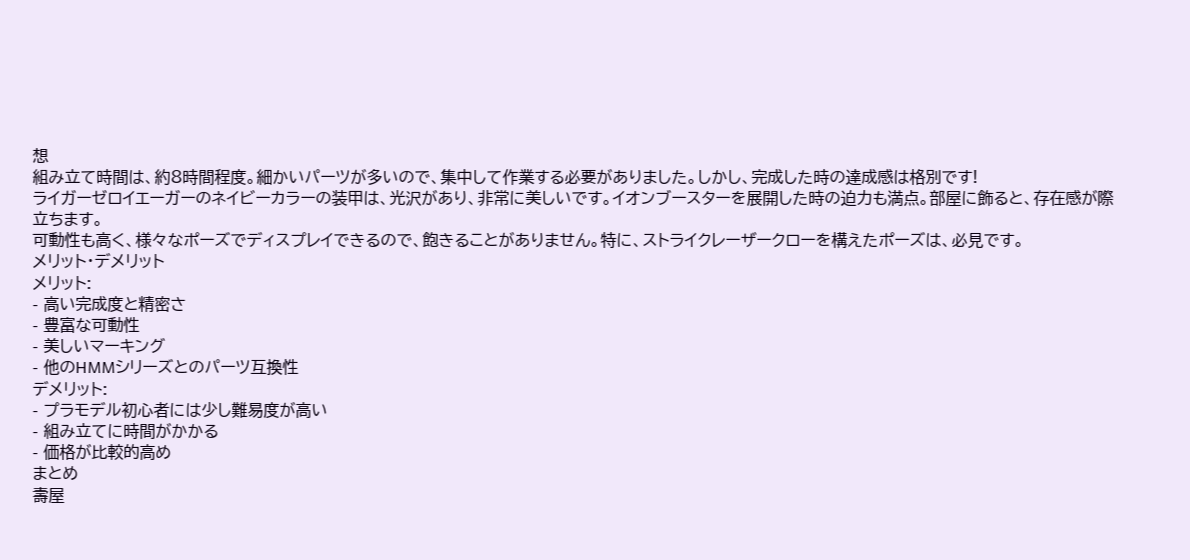想
組み立て時間は、約8時間程度。細かいパーツが多いので、集中して作業する必要がありました。しかし、完成した時の達成感は格別です!
ライガーゼロイエーガーのネイビーカラーの装甲は、光沢があり、非常に美しいです。イオンブースターを展開した時の迫力も満点。部屋に飾ると、存在感が際立ちます。
可動性も高く、様々なポーズでディスプレイできるので、飽きることがありません。特に、ストライクレーザークローを構えたポーズは、必見です。
メリット・デメリット
メリット:
- 高い完成度と精密さ
- 豊富な可動性
- 美しいマーキング
- 他のHMMシリーズとのパーツ互換性
デメリット:
- プラモデル初心者には少し難易度が高い
- 組み立てに時間がかかる
- 価格が比較的高め
まとめ
壽屋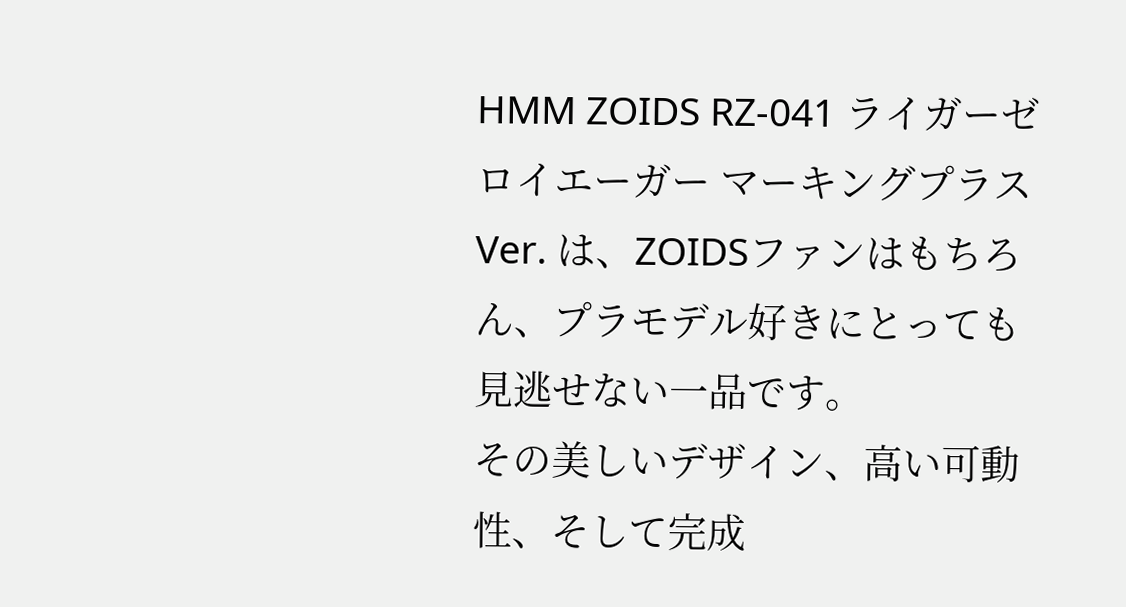HMM ZOIDS RZ-041 ライガーゼロイエーガー マーキングプラスVer. は、ZOIDSファンはもちろん、プラモデル好きにとっても見逃せない一品です。
その美しいデザイン、高い可動性、そして完成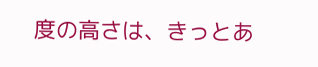度の高さは、きっとあ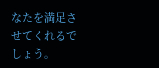なたを満足させてくれるでしょう。